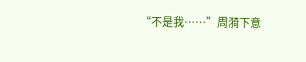“不是我……”周漪下意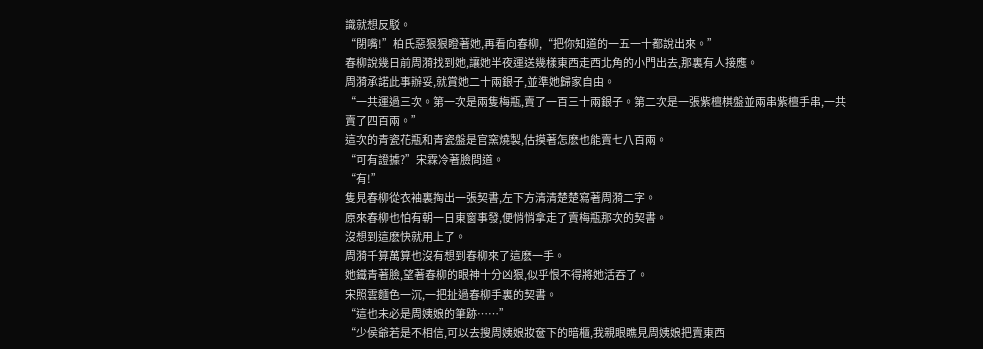識就想反駁。
“閉嘴!”柏氏惡狠狠瞪著她,再看向春柳,“把你知道的一五一十都說出來。”
春柳說幾日前周漪找到她,讓她半夜運送幾樣東西走西北角的小門出去,那裏有人接應。
周漪承諾此事辦妥,就賞她二十兩銀子,並準她歸家自由。
“一共運過三次。第一次是兩隻梅瓶,賣了一百三十兩銀子。第二次是一張紫檀棋盤並兩串紫檀手串,一共賣了四百兩。”
這次的青瓷花瓶和青瓷盤是官窯燒製,估摸著怎麽也能賣七八百兩。
“可有證據?”宋霖冷著臉問道。
“有!”
隻見春柳從衣袖裏掏出一張契書,左下方清清楚楚寫著周漪二字。
原來春柳也怕有朝一日東窗事發,便悄悄拿走了賣梅瓶那次的契書。
沒想到這麽快就用上了。
周漪千算萬算也沒有想到春柳來了這麽一手。
她鐵青著臉,望著春柳的眼神十分凶狠,似乎恨不得將她活吞了。
宋照雲麵色一沉,一把扯過春柳手裏的契書。
“這也未必是周姨娘的筆跡……”
“少侯爺若是不相信,可以去搜周姨娘妝奩下的暗櫃,我親眼瞧見周姨娘把賣東西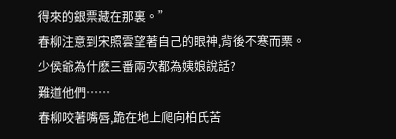得來的銀票藏在那裏。”
春柳注意到宋照雲望著自己的眼神,背後不寒而栗。
少侯爺為什麽三番兩次都為姨娘說話?
難道他們……
春柳咬著嘴唇,跪在地上爬向柏氏苦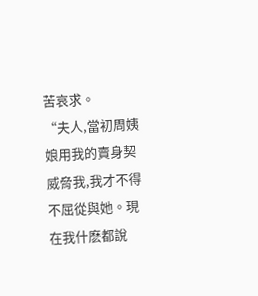苦哀求。
“夫人,當初周姨娘用我的賣身契威脅我,我才不得不屈從與她。現在我什麽都說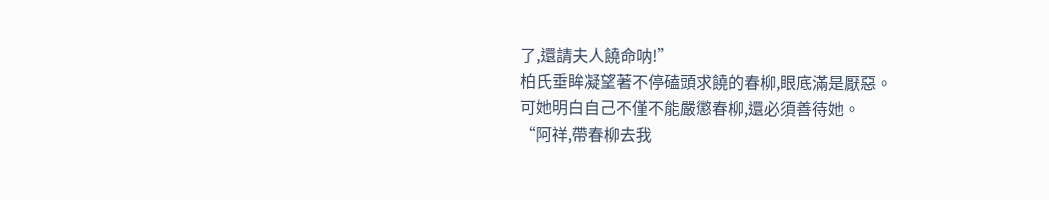了,還請夫人饒命呐!”
柏氏垂眸凝望著不停磕頭求饒的春柳,眼底滿是厭惡。
可她明白自己不僅不能嚴懲春柳,還必須善待她。
“阿祥,帶春柳去我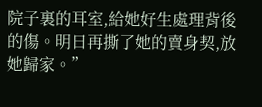院子裏的耳室,給她好生處理背後的傷。明日再撕了她的賣身契,放她歸家。”